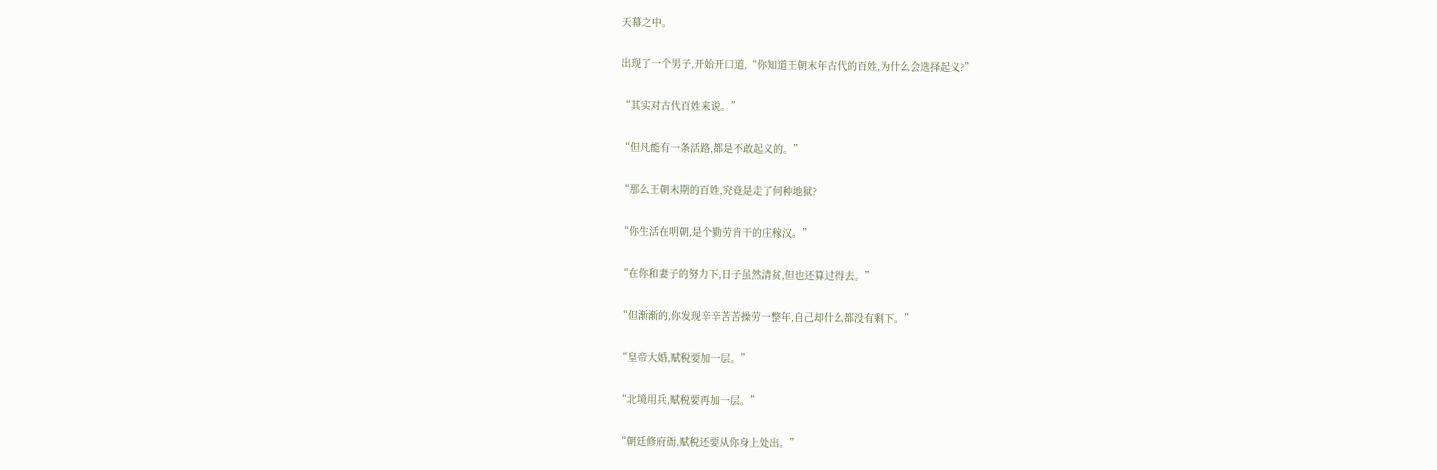天幕之中。

出现了一个男子,开始开口道,“你知道王朝末年古代的百姓,为什么会选择起义?”

“其实对古代百姓来说。”

“但凡能有一条活路,都是不敢起义的。”

“那么王朝末期的百姓,究竟是走了何种地狱?

“你生活在明朝,是个勤劳肯干的庄稼汉。”

“在你和妻子的努力下,日子虽然清贫,但也还算过得去。”

“但渐渐的,你发现辛辛苦苦操劳一整年,自己却什么都没有剩下。”

“皇帝大婚,赋税要加一层。”

“北境用兵,赋税要再加一层。”

“朝廷修府衙,赋税还要从你身上处出。”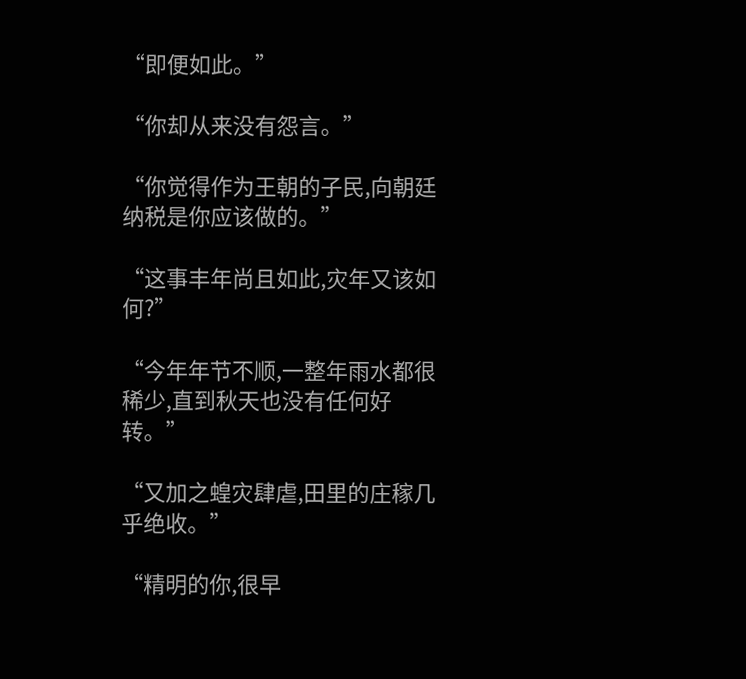“即便如此。”

“你却从来没有怨言。”

“你觉得作为王朝的子民,向朝廷纳税是你应该做的。”

“这事丰年尚且如此,灾年又该如何?”

“今年年节不顺,一整年雨水都很稀少,直到秋天也没有任何好转。”

“又加之蝗灾肆虐,田里的庄稼几乎绝收。”

“精明的你,很早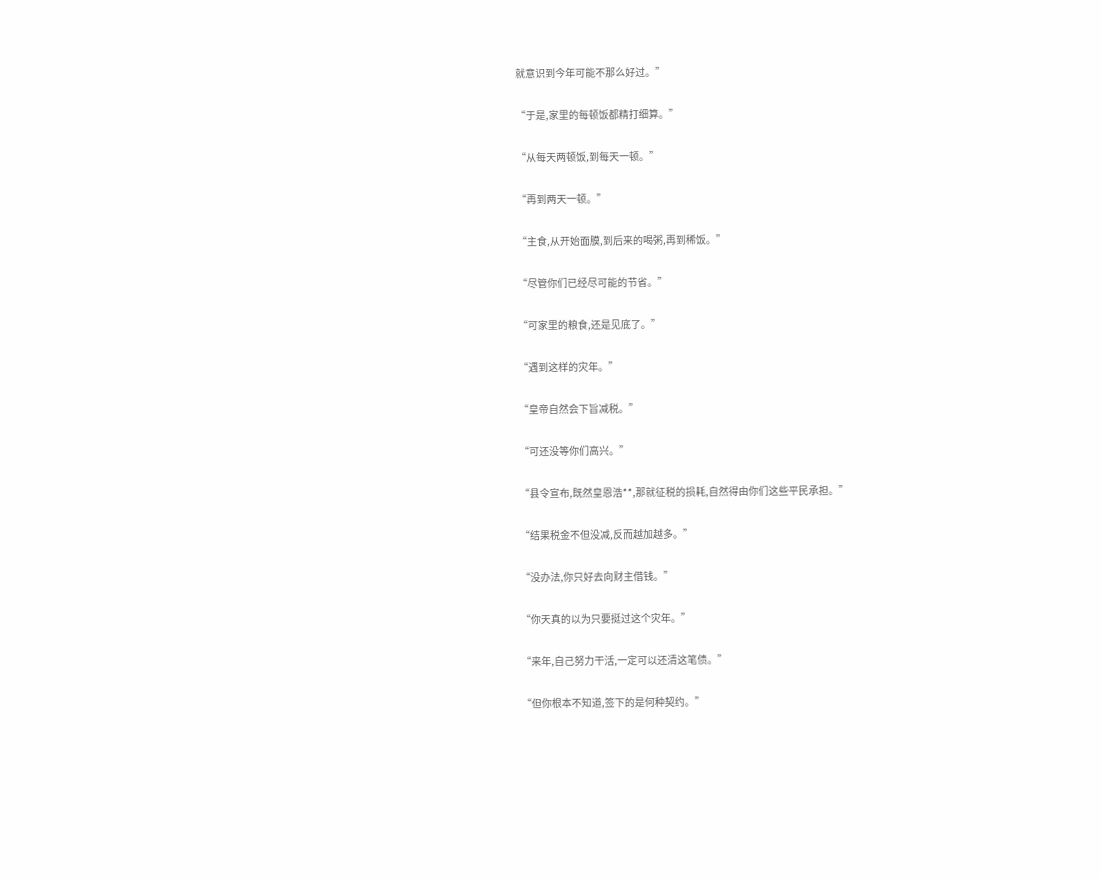就意识到今年可能不那么好过。”

“于是,家里的每顿饭都精打细算。”

“从每天两顿饭,到每天一顿。”

“再到两天一顿。”

“主食,从开始面膜,到后来的喝粥,再到稀饭。”

“尽管你们已经尽可能的节省。”

“可家里的粮食,还是见底了。”

“遇到这样的灾年。”

“皇帝自然会下旨减税。”

“可还没等你们高兴。”

“县令宣布,既然皇恩浩**,那就征税的损耗,自然得由你们这些平民承担。”

“结果税金不但没减,反而越加越多。”

“没办法,你只好去向财主借钱。”

“你天真的以为只要挺过这个灾年。”

“来年,自己努力干活,一定可以还清这笔债。”

“但你根本不知道,签下的是何种契约。”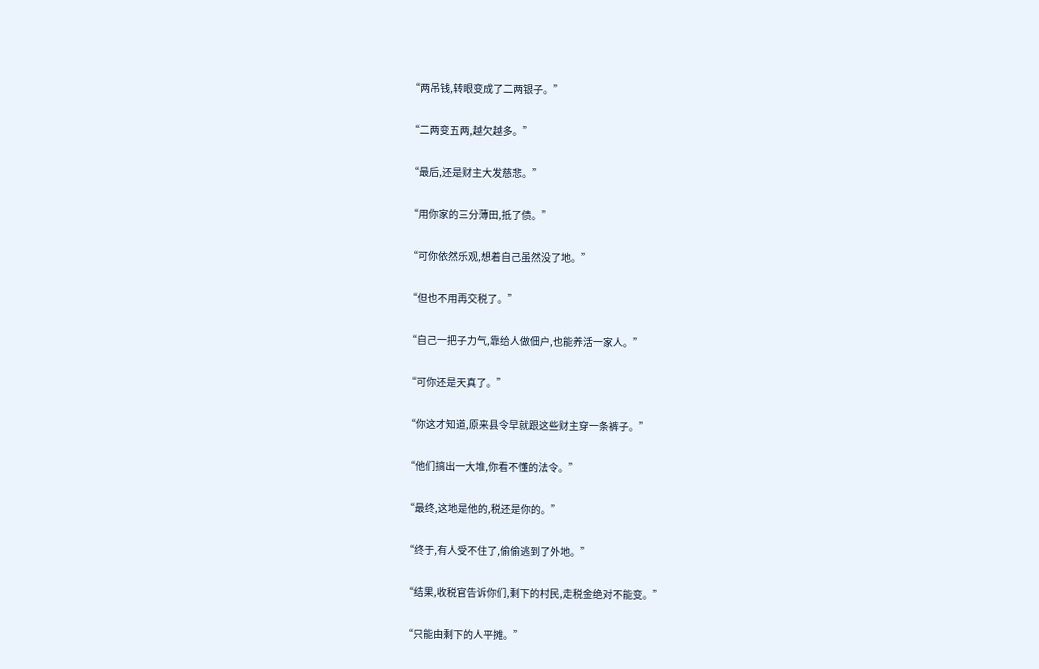“两吊钱,转眼变成了二两银子。”

“二两变五两,越欠越多。”

“最后,还是财主大发慈悲。”

“用你家的三分薄田,抵了债。”

“可你依然乐观,想着自己虽然没了地。”

“但也不用再交税了。”

“自己一把子力气,靠给人做佃户,也能养活一家人。”

“可你还是天真了。”

“你这才知道,原来县令早就跟这些财主穿一条裤子。”

“他们搞出一大堆,你看不懂的法令。”

“最终,这地是他的,税还是你的。”

“终于,有人受不住了,偷偷逃到了外地。”

“结果,收税官告诉你们,剩下的村民,走税金绝对不能变。”

“只能由剩下的人平摊。”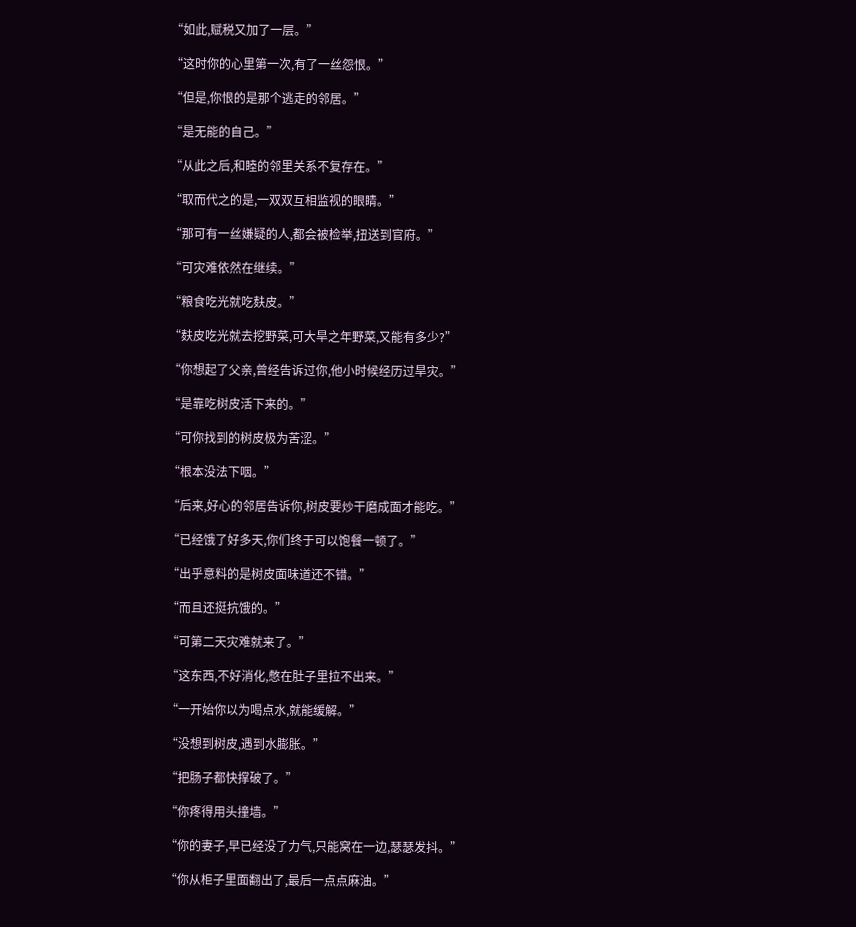“如此,赋税又加了一层。”

“这时你的心里第一次,有了一丝怨恨。”

“但是,你恨的是那个逃走的邻居。”

“是无能的自己。”

“从此之后,和睦的邻里关系不复存在。”

“取而代之的是,一双双互相监视的眼睛。”

“那可有一丝嫌疑的人,都会被检举,扭送到官府。”

“可灾难依然在继续。”

“粮食吃光就吃麸皮。”

“麸皮吃光就去挖野菜,可大旱之年野菜,又能有多少?”

“你想起了父亲,曾经告诉过你,他小时候经历过旱灾。”

“是靠吃树皮活下来的。”

“可你找到的树皮极为苦涩。”

“根本没法下咽。”

“后来,好心的邻居告诉你,树皮要炒干磨成面才能吃。”

“已经饿了好多天,你们终于可以饱餐一顿了。”

“出乎意料的是树皮面味道还不错。”

“而且还挺抗饿的。”

“可第二天灾难就来了。”

“这东西,不好消化,憋在肚子里拉不出来。”

“一开始你以为喝点水,就能缓解。”

“没想到树皮,遇到水膨胀。”

“把肠子都快撑破了。”

“你疼得用头撞墙。”

“你的妻子,早已经没了力气,只能窝在一边,瑟瑟发抖。”

“你从柜子里面翻出了,最后一点点麻油。”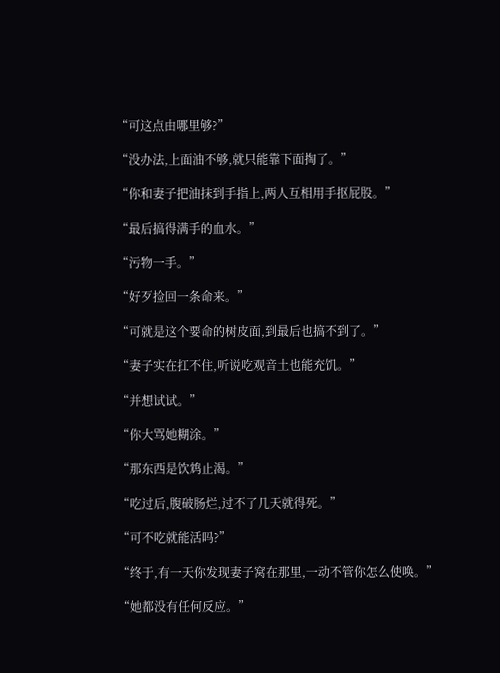“可这点由哪里够?”

“没办法,上面油不够,就只能靠下面掏了。”

“你和妻子把油抹到手指上,两人互相用手抠屁股。”

“最后搞得满手的血水。”

“污物一手。”

“好歹捡回一条命来。”

“可就是这个要命的树皮面,到最后也搞不到了。”

“妻子实在扛不住,听说吃观音土也能充饥。”

“并想试试。”

“你大骂她糊涂。”

“那东西是饮鸩止渴。”

“吃过后,腹破肠烂,过不了几天就得死。”

“可不吃就能活吗?”

“终于,有一天你发现妻子窝在那里,一动不管你怎么使唤。”

“她都没有任何反应。”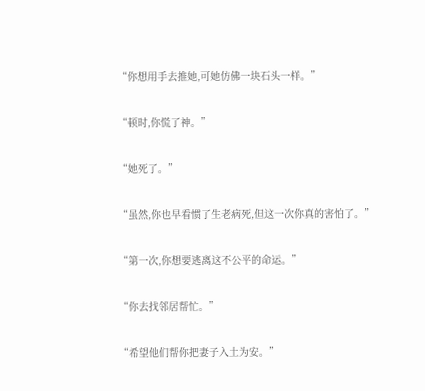“你想用手去推她,可她仿佛一块石头一样。”

“顿时,你慌了神。”

“她死了。”

“虽然,你也早看惯了生老病死,但这一次你真的害怕了。”

“第一次,你想要逃离这不公平的命运。”

“你去找邻居帮忙。”

“希望他们帮你把妻子入土为安。”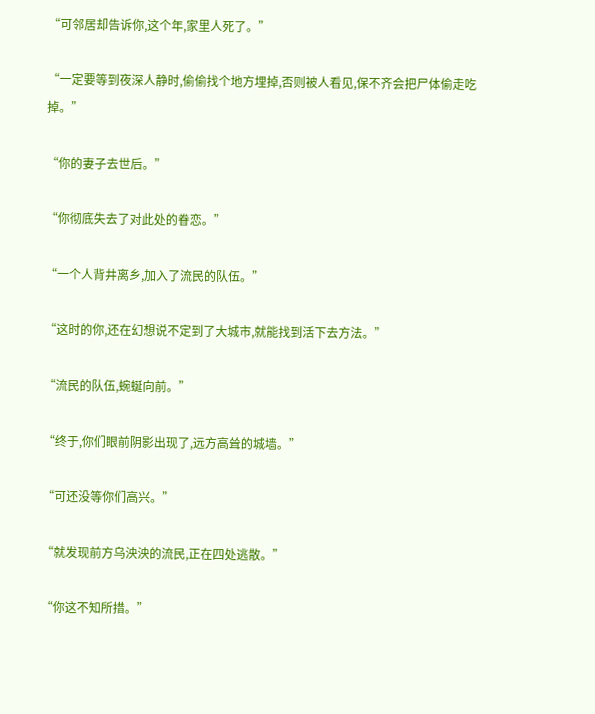“可邻居却告诉你,这个年,家里人死了。”

“一定要等到夜深人静时,偷偷找个地方埋掉,否则被人看见,保不齐会把尸体偷走吃掉。”

“你的妻子去世后。”

“你彻底失去了对此处的眷恋。”

“一个人背井离乡,加入了流民的队伍。”

“这时的你,还在幻想说不定到了大城市,就能找到活下去方法。”

“流民的队伍,蜿蜒向前。”

“终于,你们眼前阴影出现了,远方高耸的城墙。”

“可还没等你们高兴。”

“就发现前方乌泱泱的流民,正在四处逃散。”

“你这不知所措。”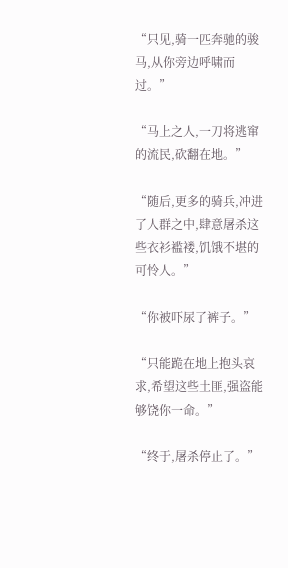“只见,骑一匹奔驰的骏马,从你旁边呼啸而过。”

“马上之人,一刀将逃窜的流民,砍翻在地。”

“随后,更多的骑兵,冲进了人群之中,肆意屠杀这些衣衫褴褛,饥饿不堪的可怜人。”

“你被吓尿了裤子。”

“只能跪在地上抱头哀求,希望这些土匪,强盗能够饶你一命。”

“终于,屠杀停止了。”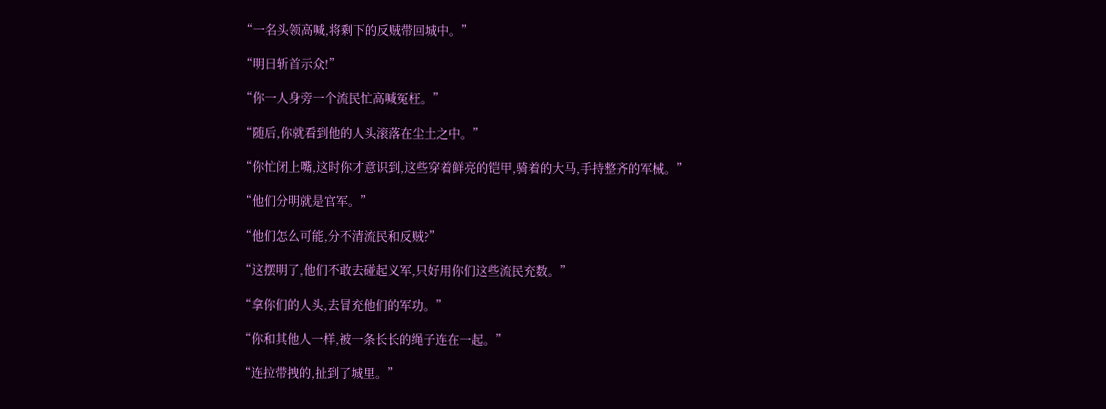“一名头领高喊,将剩下的反贼带回城中。”

“明日斩首示众!”

“你一人身旁一个流民忙高喊冤枉。”

“随后,你就看到他的人头滚落在尘土之中。”

“你忙闭上嘴,这时你才意识到,这些穿着鲜亮的铠甲,骑着的大马,手持整齐的军械。”

“他们分明就是官军。”

“他们怎么可能,分不清流民和反贼?”

“这摆明了,他们不敢去碰起义军,只好用你们这些流民充数。”

“拿你们的人头,去冒充他们的军功。”

“你和其他人一样,被一条长长的绳子连在一起。”

“连拉带拽的,扯到了城里。”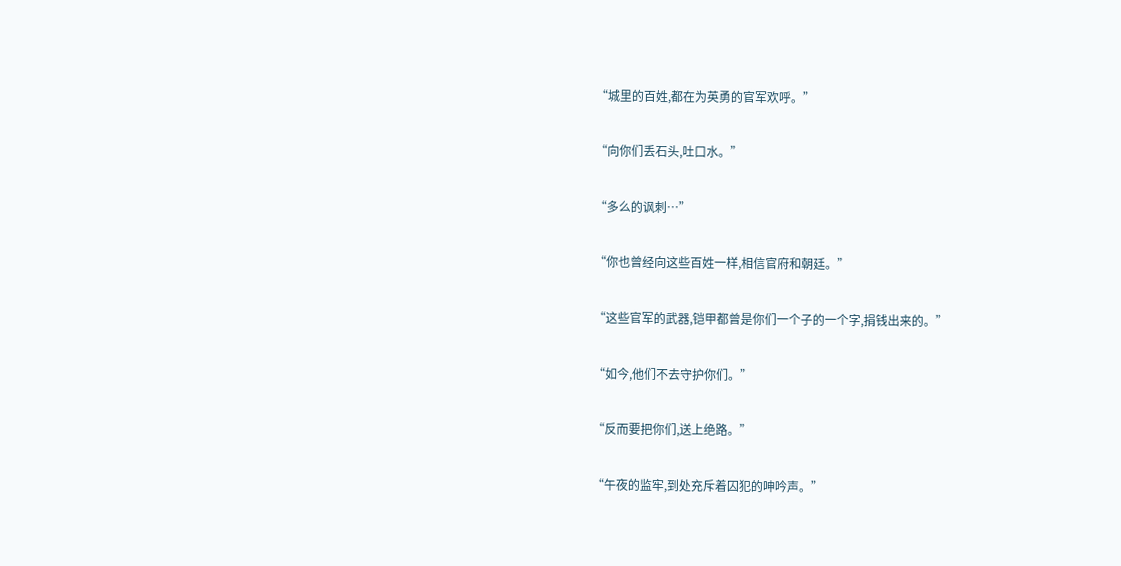“城里的百姓,都在为英勇的官军欢呼。”

“向你们丢石头,吐口水。”

“多么的讽刺…”

“你也曾经向这些百姓一样,相信官府和朝廷。”

“这些官军的武器,铠甲都曾是你们一个子的一个字,捐钱出来的。”

“如今,他们不去守护你们。”

“反而要把你们,送上绝路。”

“午夜的监牢,到处充斥着囚犯的呻吟声。”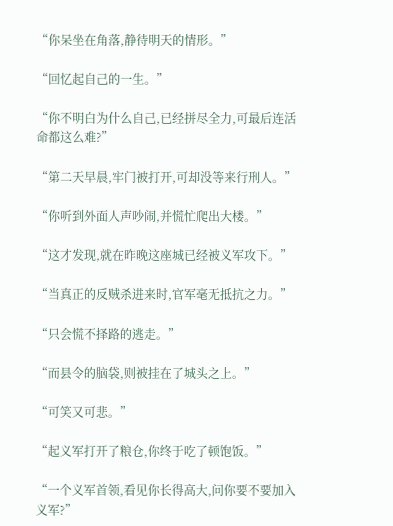“你呆坐在角落,静待明天的情形。”

“回忆起自己的一生。”

“你不明白为什么自己,已经拼尽全力,可最后连活命都这么难?”

“第二天早晨,牢门被打开,可却没等来行刑人。”

“你听到外面人声吵闹,并慌忙爬出大楼。”

“这才发现,就在昨晚这座城已经被义军攻下。”

“当真正的反贼杀进来时,官军毫无抵抗之力。”

“只会慌不择路的逃走。”

“而县令的脑袋,则被挂在了城头之上。”

“可笑又可悲。”

“起义军打开了粮仓,你终于吃了顿饱饭。”

“一个义军首领,看见你长得高大,问你要不要加入义军?”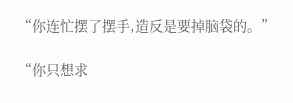“你连忙摆了摆手,造反是要掉脑袋的。”

“你只想求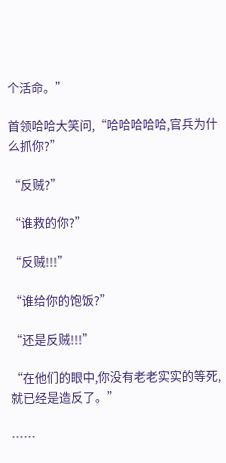个活命。”

首领哈哈大笑问,“哈哈哈哈哈,官兵为什么抓你?”

“反贼?”

“谁救的你?”

“反贼!!!”

“谁给你的饱饭?”

“还是反贼!!!”

“在他们的眼中,你没有老老实实的等死,就已经是造反了。”

……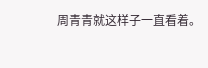周青青就这样子一直看着。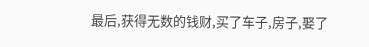最后,获得无数的钱财,买了车子,房子,娶了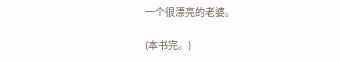一个很漂亮的老婆。

(本书完。)